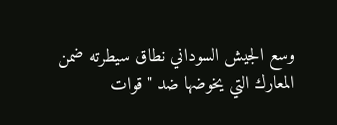وسع الجيش السوداني نطاق سيطرته ضمن المعارك التي يخوضها ضد "قوات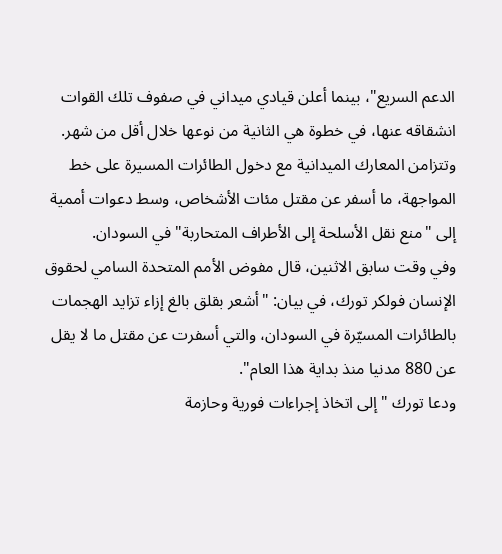الدعم السريع"، بينما أعلن قيادي ميداني في صفوف تلك القوات انشقاقه عنها، في خطوة هي الثانية من نوعها خلال أقل من شهر.
وتتزامن المعارك الميدانية مع دخول الطائرات المسيرة على خط المواجهة، ما أسفر عن مقتل مئات الأشخاص، وسط دعوات أممية إلى "منع نقل الأسلحة إلى الأطراف المتحاربة" في السودان.
وفي وقت سابق الاثنين، قال مفوض الأمم المتحدة السامي لحقوق الإنسان فولكر تورك، في بيان: "أشعر بقلق بالغ إزاء تزايد الهجمات بالطائرات المسيّرة في السودان، والتي أسفرت عن مقتل ما لا يقل عن 880 مدنيا منذ بداية هذا العام".
ودعا تورك "إلى اتخاذ إجراءات فورية وحازمة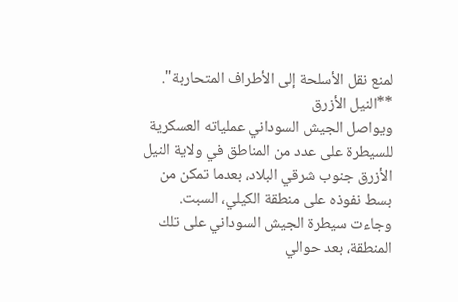لمنع نقل الأسلحة إلى الأطراف المتحاربة".
**النيل الأزرق
ويواصل الجيش السوداني عملياته العسكرية للسيطرة على عدد من المناطق في ولاية النيل الأزرق جنوب شرقي البلاد، بعدما تمكن من بسط نفوذه على منطقة الكيلي، السبت.
وجاءت سيطرة الجيش السوداني على تلك المنطقة، بعد حوالي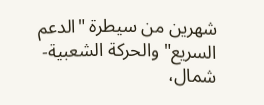شهرين من سيطرة "الدعم السريع" والحركة الشعبية- شمال،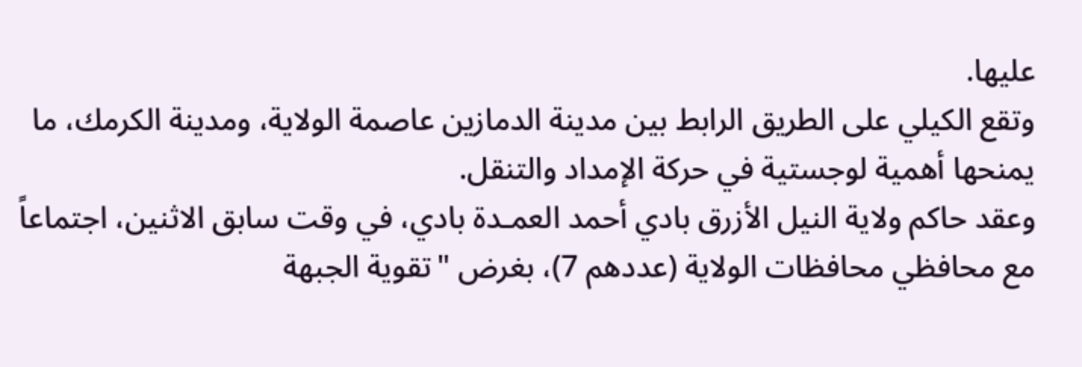عليها.
وتقع الكيلي على الطريق الرابط بين مدينة الدمازين عاصمة الولاية، ومدينة الكرمك، ما يمنحها أهمية لوجستية في حركة الإمداد والتنقل.
وعقد حاكم ولاية النيل الأزرق بادي أحمد العمـدة بادي، في وقت سابق الاثنين، اجتماعاً مع محافظي محافظات الولاية (عددهم 7)، بغرض "تقوية الجبهة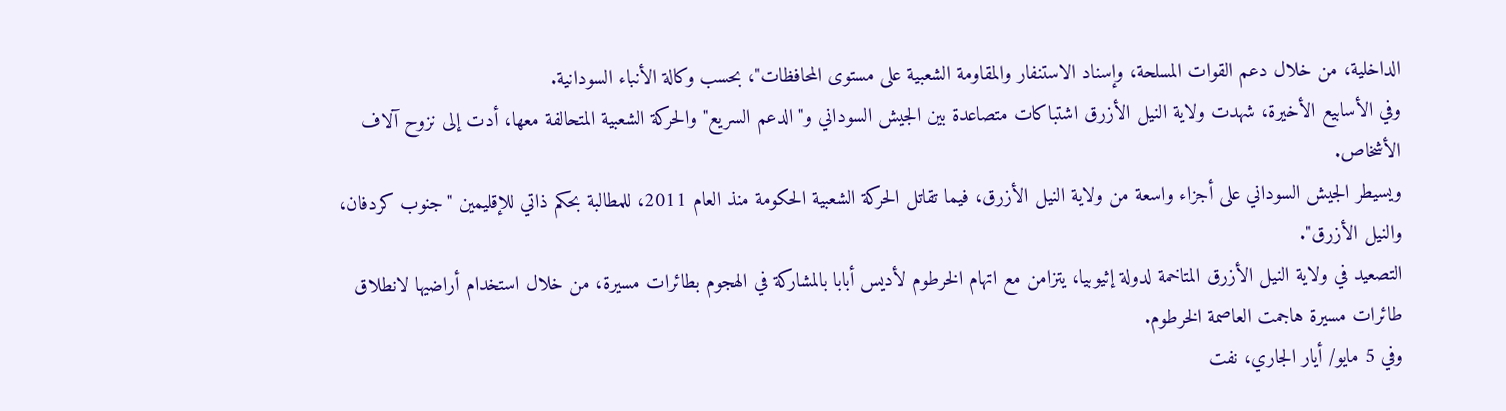الداخلية، من خلال دعم القوات المسلحة، وإسناد الاستنفار والمقاومة الشعبية على مستوى المحافظات"، بحسب وكالة الأنباء السودانية.
وفي الأسابيع الأخيرة، شهدت ولاية النيل الأزرق اشتباكات متصاعدة بين الجيش السوداني و"الدعم السريع" والحركة الشعبية المتحالفة معها، أدت إلى نزوح آلاف الأشخاص.
ويسيطر الجيش السوداني على أجزاء واسعة من ولاية النيل الأزرق، فيما تقاتل الحركة الشعبية الحكومة منذ العام 2011، للمطالبة بحكم ذاتي للإقليمين "جنوب كردفان، والنيل الأزرق".
التصعيد في ولاية النيل الأزرق المتاخمة لدولة إثيوبيا، يتزامن مع اتهام الخرطوم لأديس أبابا بالمشاركة في الهجوم بطائرات مسيرة، من خلال استخدام أراضيها لانطلاق طائرات مسيرة هاجمت العاصمة الخرطوم.
وفي 5 مايو/ أيار الجاري، نفت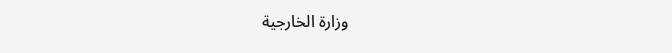وزارة الخارجية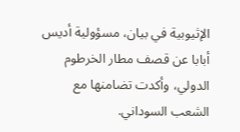الإثيوبية في بيان، مسؤولية أديس أبابا عن قصف مطار الخرطوم الدولي، وأكدت تضامنها مع الشعب السوداني.